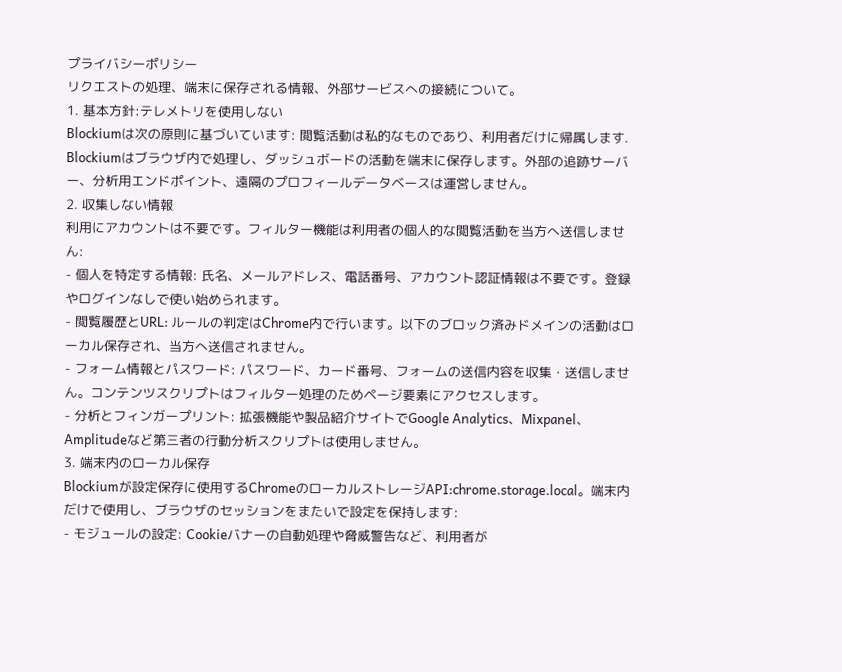プライバシーポリシー
リクエストの処理、端末に保存される情報、外部サービスへの接続について。
1. 基本方針:テレメトリを使用しない
Blockiumは次の原則に基づいています: 閲覧活動は私的なものであり、利用者だけに帰属します.
Blockiumはブラウザ内で処理し、ダッシュボードの活動を端末に保存します。外部の追跡サーバー、分析用エンドポイント、遠隔のプロフィールデータベースは運営しません。
2. 収集しない情報
利用にアカウントは不要です。フィルター機能は利用者の個人的な閲覧活動を当方へ送信しません:
- 個人を特定する情報: 氏名、メールアドレス、電話番号、アカウント認証情報は不要です。登録やログインなしで使い始められます。
- 閲覧履歴とURL: ルールの判定はChrome内で行います。以下のブロック済みドメインの活動はローカル保存され、当方へ送信されません。
- フォーム情報とパスワード: パスワード、カード番号、フォームの送信内容を収集・送信しません。コンテンツスクリプトはフィルター処理のためページ要素にアクセスします。
- 分析とフィンガープリント: 拡張機能や製品紹介サイトでGoogle Analytics、Mixpanel、Amplitudeなど第三者の行動分析スクリプトは使用しません。
3. 端末内のローカル保存
Blockiumが設定保存に使用するChromeのローカルストレージAPI:chrome.storage.local。端末内だけで使用し、ブラウザのセッションをまたいで設定を保持します:
- モジュールの設定: Cookieバナーの自動処理や脅威警告など、利用者が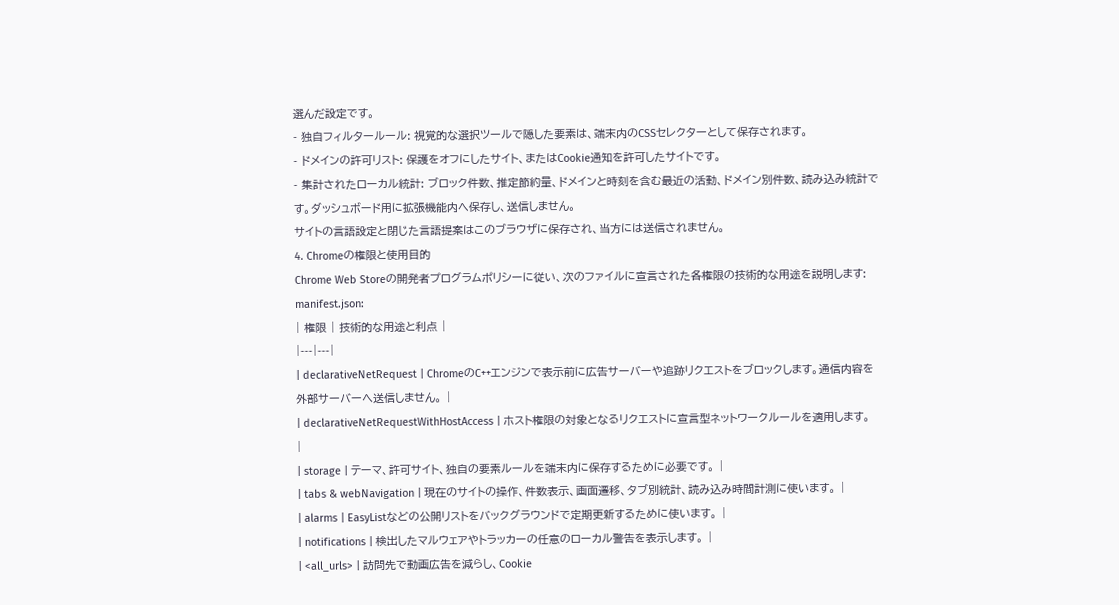選んだ設定です。
- 独自フィルタールール: 視覚的な選択ツールで隠した要素は、端末内のCSSセレクターとして保存されます。
- ドメインの許可リスト: 保護をオフにしたサイト、またはCookie通知を許可したサイトです。
- 集計されたローカル統計: ブロック件数、推定節約量、ドメインと時刻を含む最近の活動、ドメイン別件数、読み込み統計です。ダッシュボード用に拡張機能内へ保存し、送信しません。
サイトの言語設定と閉じた言語提案はこのブラウザに保存され、当方には送信されません。
4. Chromeの権限と使用目的
Chrome Web Storeの開発者プログラムポリシーに従い、次のファイルに宣言された各権限の技術的な用途を説明します: manifest.json:
| 権限 | 技術的な用途と利点 |
|---|---|
| declarativeNetRequest | ChromeのC++エンジンで表示前に広告サーバーや追跡リクエストをブロックします。通信内容を外部サーバーへ送信しません。 |
| declarativeNetRequestWithHostAccess | ホスト権限の対象となるリクエストに宣言型ネットワークルールを適用します。 |
| storage | テーマ、許可サイト、独自の要素ルールを端末内に保存するために必要です。 |
| tabs & webNavigation | 現在のサイトの操作、件数表示、画面遷移、タブ別統計、読み込み時間計測に使います。 |
| alarms | EasyListなどの公開リストをバックグラウンドで定期更新するために使います。 |
| notifications | 検出したマルウェアやトラッカーの任意のローカル警告を表示します。 |
| <all_urls> | 訪問先で動画広告を減らし、Cookie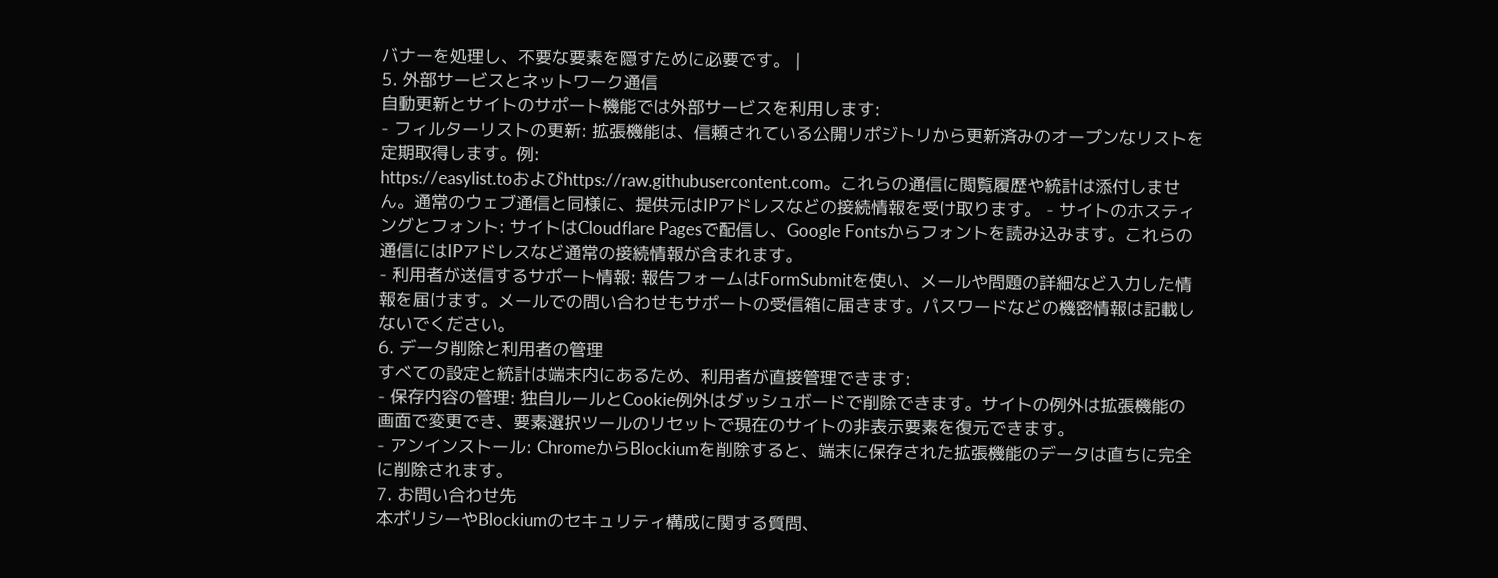バナーを処理し、不要な要素を隠すために必要です。 |
5. 外部サービスとネットワーク通信
自動更新とサイトのサポート機能では外部サービスを利用します:
- フィルターリストの更新: 拡張機能は、信頼されている公開リポジトリから更新済みのオープンなリストを定期取得します。例:
https://easylist.toおよびhttps://raw.githubusercontent.com。これらの通信に閲覧履歴や統計は添付しません。通常のウェブ通信と同様に、提供元はIPアドレスなどの接続情報を受け取ります。 - サイトのホスティングとフォント: サイトはCloudflare Pagesで配信し、Google Fontsからフォントを読み込みます。これらの通信にはIPアドレスなど通常の接続情報が含まれます。
- 利用者が送信するサポート情報: 報告フォームはFormSubmitを使い、メールや問題の詳細など入力した情報を届けます。メールでの問い合わせもサポートの受信箱に届きます。パスワードなどの機密情報は記載しないでください。
6. データ削除と利用者の管理
すべての設定と統計は端末内にあるため、利用者が直接管理できます:
- 保存内容の管理: 独自ルールとCookie例外はダッシュボードで削除できます。サイトの例外は拡張機能の画面で変更でき、要素選択ツールのリセットで現在のサイトの非表示要素を復元できます。
- アンインストール: ChromeからBlockiumを削除すると、端末に保存された拡張機能のデータは直ちに完全に削除されます。
7. お問い合わせ先
本ポリシーやBlockiumのセキュリティ構成に関する質問、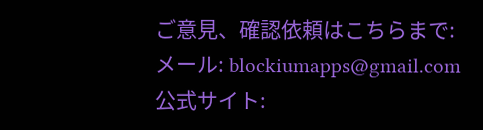ご意見、確認依頼はこちらまで:
メール: blockiumapps@gmail.com
公式サイト: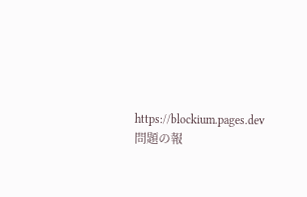https://blockium.pages.dev
問題の報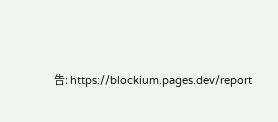告: https://blockium.pages.dev/report